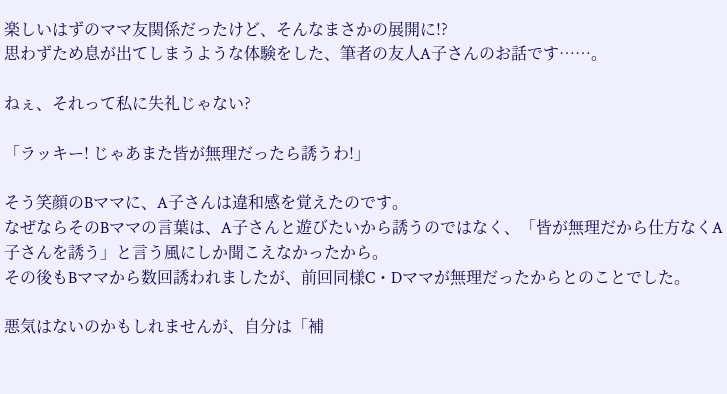楽しいはずのママ友関係だったけど、そんなまさかの展開に!?
思わずため息が出てしまうような体験をした、筆者の友人A子さんのお話です……。

ねぇ、それって私に失礼じゃない?

「ラッキー! じゃあまた皆が無理だったら誘うわ!」

そう笑顔のBママに、A子さんは違和感を覚えたのです。
なぜならそのBママの言葉は、A子さんと遊びたいから誘うのではなく、「皆が無理だから仕方なくA子さんを誘う」と言う風にしか聞こえなかったから。
その後もBママから数回誘われましたが、前回同様C・Dママが無理だったからとのことでした。

悪気はないのかもしれませんが、自分は「補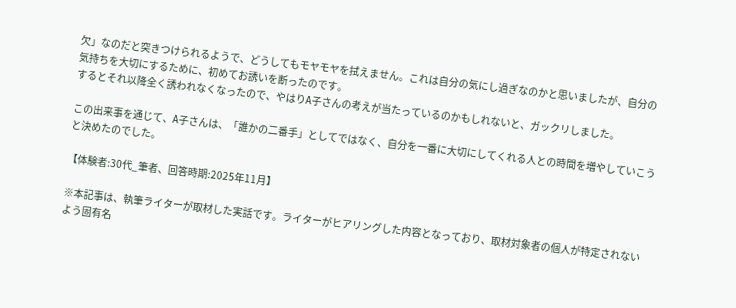欠」なのだと突きつけられるようで、どうしてもモヤモヤを拭えません。これは自分の気にし過ぎなのかと思いましたが、自分の気持ちを大切にするために、初めてお誘いを断ったのです。
するとそれ以降全く誘われなくなったので、やはりA子さんの考えが当たっているのかもしれないと、ガックリしました。

この出来事を通じて、A子さんは、「誰かの二番手」としてではなく、自分を一番に大切にしてくれる人との時間を増やしていこうと決めたのでした。

【体験者:30代_筆者、回答時期:2025年11月】

※本記事は、執筆ライターが取材した実話です。ライターがヒアリングした内容となっており、取材対象者の個人が特定されないよう固有名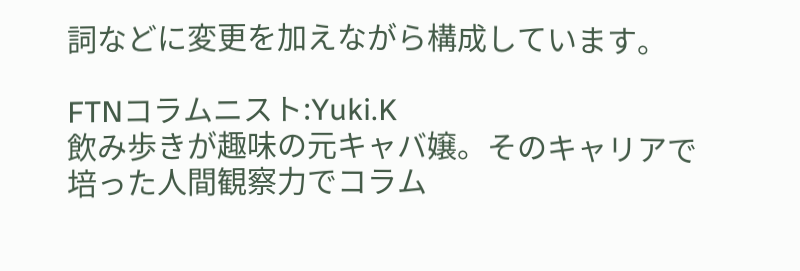詞などに変更を加えながら構成しています。

FTNコラムニスト:Yuki.K
飲み歩きが趣味の元キャバ嬢。そのキャリアで培った人間観察力でコラム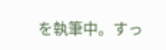を執筆中。すっ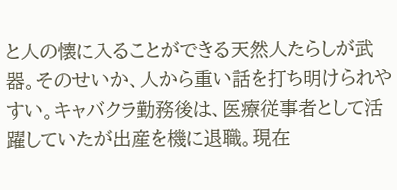と人の懐に入ることができる天然人たらしが武器。そのせいか、人から重い話を打ち明けられやすい。キャバクラ勤務後は、医療従事者として活躍していたが出産を機に退職。現在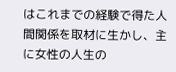はこれまでの経験で得た人間関係を取材に生かし、主に女性の人生の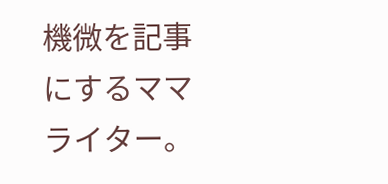機微を記事にするママライター。